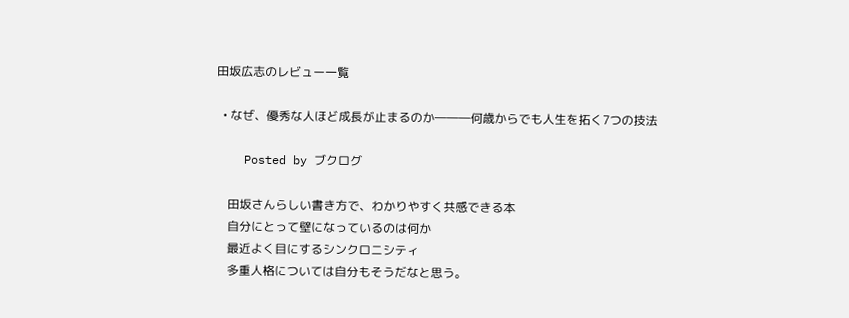田坂広志のレビュー一覧

  • なぜ、優秀な人ほど成長が止まるのか―――何歳からでも人生を拓く7つの技法

    Posted by ブクログ

    田坂さんらしい書き方で、わかりやすく共感できる本
    自分にとって壁になっているのは何か
    最近よく目にするシンクロニシティ
    多重人格については自分もそうだなと思う。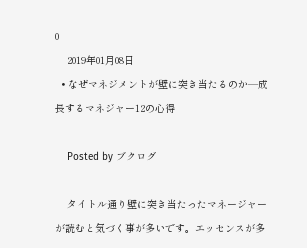0
    2019年01月08日
  • なぜマネジメントが壁に突き当たるのか―成長するマネジャー12の心得

    Posted by ブクログ

    タイトル通り壁に突き当たったマネージャーが読むと気づく事が多いです。エッセンスが多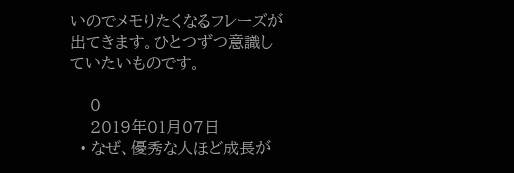いのでメモりたくなるフレーズが出てきます。ひとつずつ意識していたいものです。

    0
    2019年01月07日
  • なぜ、優秀な人ほど成長が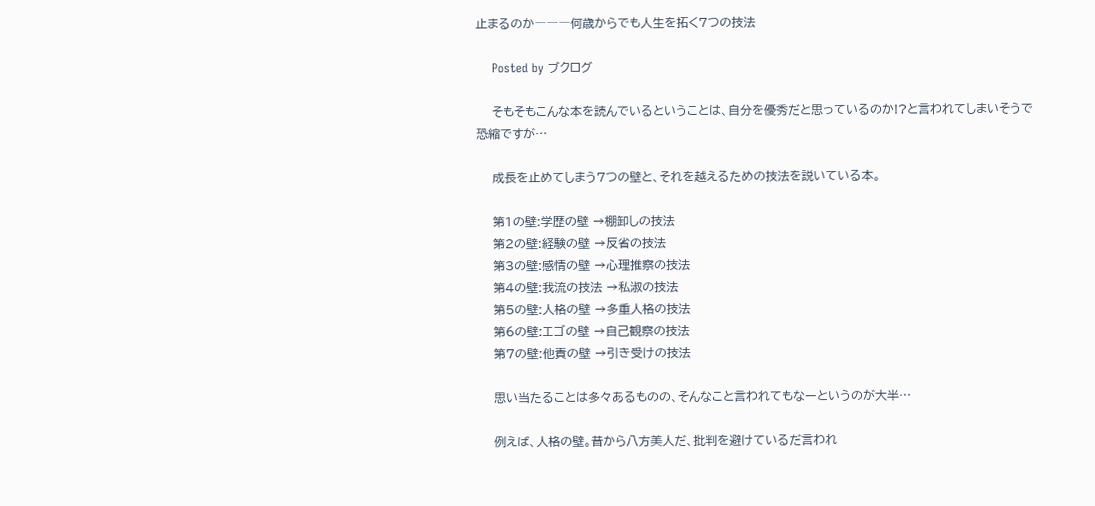止まるのか―――何歳からでも人生を拓く7つの技法

    Posted by ブクログ

    そもそもこんな本を読んでいるということは、自分を優秀だと思っているのか!?と言われてしまいそうで恐縮ですが…

    成長を止めてしまう7つの壁と、それを越えるための技法を説いている本。

    第1の壁:学歴の壁 →棚卸しの技法
    第2の壁:経験の壁 →反省の技法
    第3の壁:感情の壁 →心理推察の技法
    第4の壁:我流の技法 →私淑の技法
    第5の壁:人格の壁 →多重人格の技法
    第6の壁:エゴの壁 →自己観察の技法
    第7の壁:他責の壁 →引き受けの技法

    思い当たることは多々あるものの、そんなこと言われてもなーというのが大半…

    例えば、人格の壁。昔から八方美人だ、批判を避けているだ言われ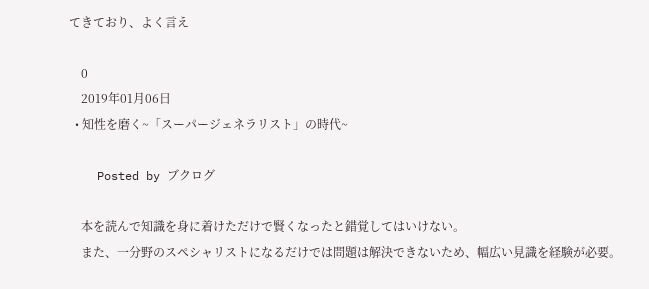てきており、よく言え

    0
    2019年01月06日
  • 知性を磨く~「スーパージェネラリスト」の時代~

    Posted by ブクログ

    本を読んで知識を身に着けただけで賢くなったと錯覚してはいけない。
    また、一分野のスペシャリストになるだけでは問題は解決できないため、幅広い見識を経験が必要。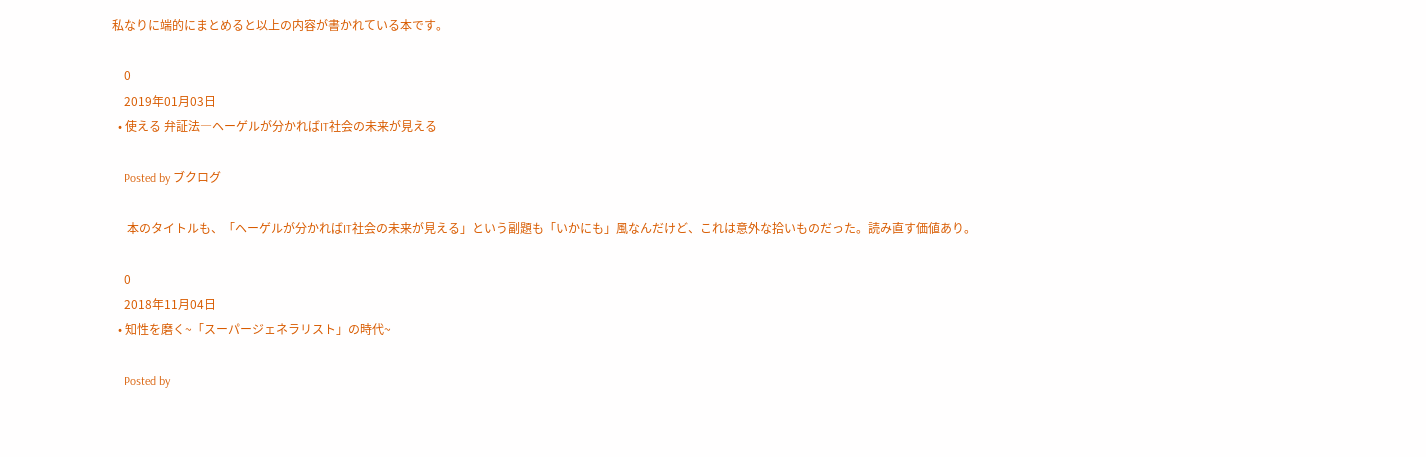私なりに端的にまとめると以上の内容が書かれている本です。

    0
    2019年01月03日
  • 使える 弁証法―ヘーゲルが分かればIT社会の未来が見える

    Posted by ブクログ

     本のタイトルも、「ヘーゲルが分かればIT社会の未来が見える」という副題も「いかにも」風なんだけど、これは意外な拾いものだった。読み直す価値あり。

    0
    2018年11月04日
  • 知性を磨く~「スーパージェネラリスト」の時代~

    Posted by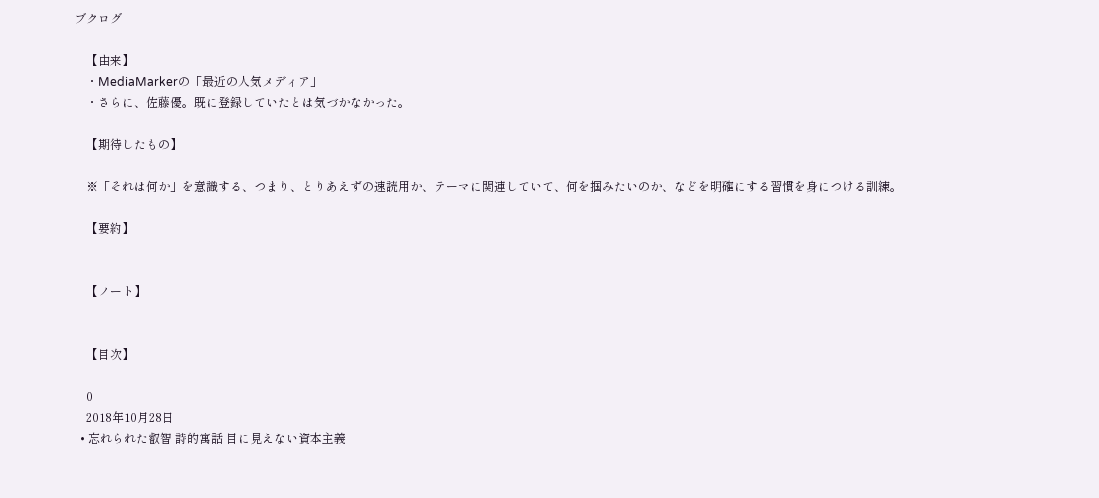ブクログ

    【由来】
    ・MediaMarkerの「最近の人気メディア」
    ・さらに、佐藤優。既に登録していたとは気づかなかった。

    【期待したもの】

    ※「それは何か」を意識する、つまり、とりあえずの速読用か、テーマに関連していて、何を掴みたいのか、などを明確にする習慣を身につける訓練。

    【要約】


    【ノート】


    【目次】

    0
    2018年10月28日
  • 忘れられた叡智 詩的寓話 目に見えない資本主義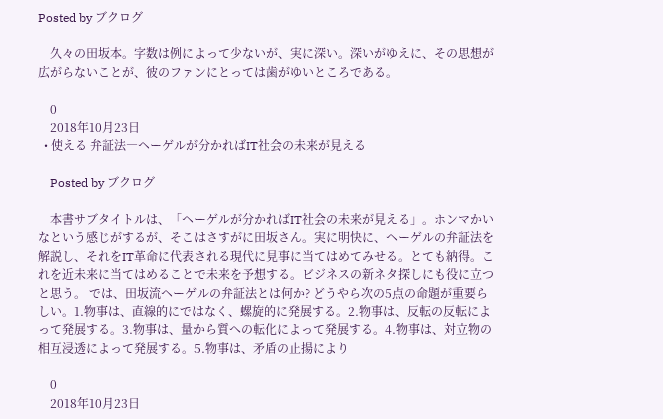Posted by ブクログ

    久々の田坂本。字数は例によって少ないが、実に深い。深いがゆえに、その思想が広がらないことが、彼のファンにとっては歯がゆいところである。

    0
    2018年10月23日
  • 使える 弁証法―ヘーゲルが分かればIT社会の未来が見える

    Posted by ブクログ

    本書サブタイトルは、「ヘーゲルが分かればIT社会の未来が見える」。ホンマかいなという感じがするが、そこはさすがに田坂さん。実に明快に、ヘーゲルの弁証法を解説し、それをIT革命に代表される現代に見事に当てはめてみせる。とても納得。これを近未来に当てはめることで未来を予想する。ビジネスの新ネタ探しにも役に立つと思う。 では、田坂流ヘーゲルの弁証法とは何か? どうやら次の5点の命題が重要らしい。1.物事は、直線的にではなく、螺旋的に発展する。2.物事は、反転の反転によって発展する。3.物事は、量から質への転化によって発展する。4.物事は、対立物の相互浸透によって発展する。5.物事は、矛盾の止揚により

    0
    2018年10月23日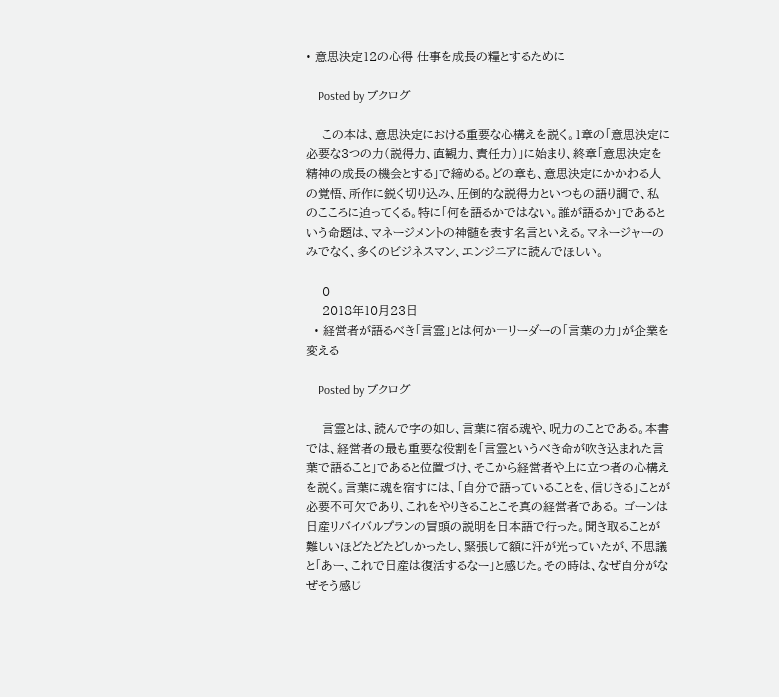• 意思決定12の心得 仕事を成長の糧とするために

    Posted by ブクログ

    この本は、意思決定における重要な心構えを説く。1章の「意思決定に必要な3つの力(説得力、直観力、責任力)」に始まり、終章「意思決定を精神の成長の機会とする」で締める。どの章も、意思決定にかかわる人の覚悟、所作に鋭く切り込み、圧倒的な説得力といつもの語り調で、私のこころに迫ってくる。特に「何を語るかではない。誰が語るか」であるという命題は、マネージメントの神髄を表す名言といえる。マネージャーのみでなく、多くのビジネスマン、エンジニアに読んでほしい。

    0
    2018年10月23日
  • 経営者が語るべき「言霊」とは何か―リーダーの「言葉の力」が企業を変える

    Posted by ブクログ

    言霊とは、読んで字の如し、言葉に宿る魂や、呪力のことである。本書では、経営者の最も重要な役割を「言霊というべき命が吹き込まれた言葉で語ること」であると位置づけ、そこから経営者や上に立つ者の心構えを説く。言葉に魂を宿すには、「自分で語っていることを、信じきる」ことが必要不可欠であり、これをやりきることこそ真の経営者である。 ゴーンは日産リバイバルプランの冒頭の説明を日本語で行った。聞き取ることが難しいほどたどたどしかったし、緊張して額に汗が光っていたが、不思議と「あー、これで日産は復活するなー」と感じた。その時は、なぜ自分がなぜそう感じ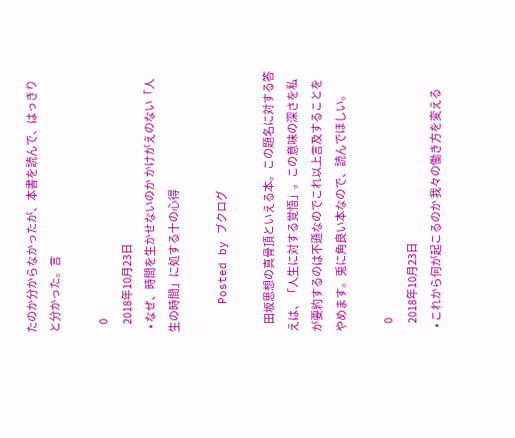たのか分からなかったが、本書を読んで、はっきりと分かった。言

    0
    2018年10月23日
  • なぜ、時間を生かせないのか かけがえのない「人生の時間」に処する十の心得

    Posted by ブクログ

    田坂思想の真骨頂といえる本。この題名に対する答えは、「人生に対する覚悟」。この意味の深さを私が要約するのは不遜なのでこれ以上言及することをやめます。兎に角良い本なので、読んでほしい。

    0
    2018年10月23日
  • これから何が起こるのか 我々の働き方を変える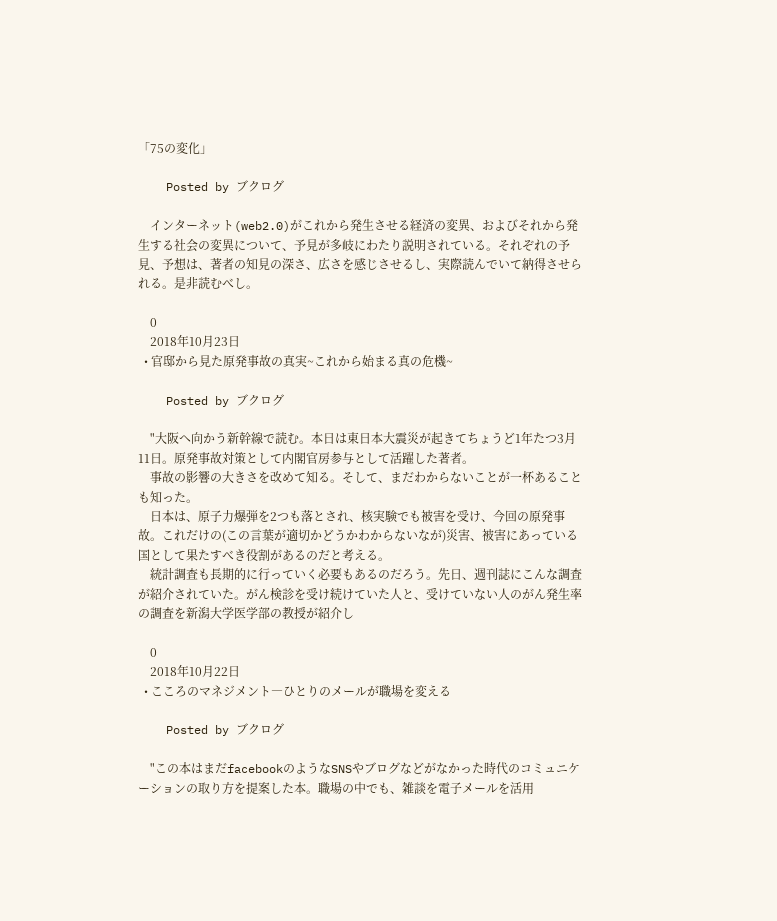「75の変化」

    Posted by ブクログ

    インターネット(web2.0)がこれから発生させる経済の変異、およびそれから発生する社会の変異について、予見が多岐にわたり説明されている。それぞれの予見、予想は、著者の知見の深さ、広さを感じさせるし、実際読んでいて納得させられる。是非読むべし。

    0
    2018年10月23日
  • 官邸から見た原発事故の真実~これから始まる真の危機~

    Posted by ブクログ

    "大阪へ向かう新幹線で読む。本日は東日本大震災が起きてちょうど1年たつ3月11日。原発事故対策として内閣官房参与として活躍した著者。
    事故の影響の大きさを改めて知る。そして、まだわからないことが一杯あることも知った。
    日本は、原子力爆弾を2つも落とされ、核実験でも被害を受け、今回の原発事故。これだけの(この言葉が適切かどうかわからないなが)災害、被害にあっている国として果たすべき役割があるのだと考える。
    統計調査も長期的に行っていく必要もあるのだろう。先日、週刊誌にこんな調査が紹介されていた。がん検診を受け続けていた人と、受けていない人のがん発生率の調査を新潟大学医学部の教授が紹介し

    0
    2018年10月22日
  • こころのマネジメント―ひとりのメールが職場を変える

    Posted by ブクログ

    "この本はまだfacebookのようなSNSやブログなどがなかった時代のコミュニケーションの取り方を提案した本。職場の中でも、雑談を電子メールを活用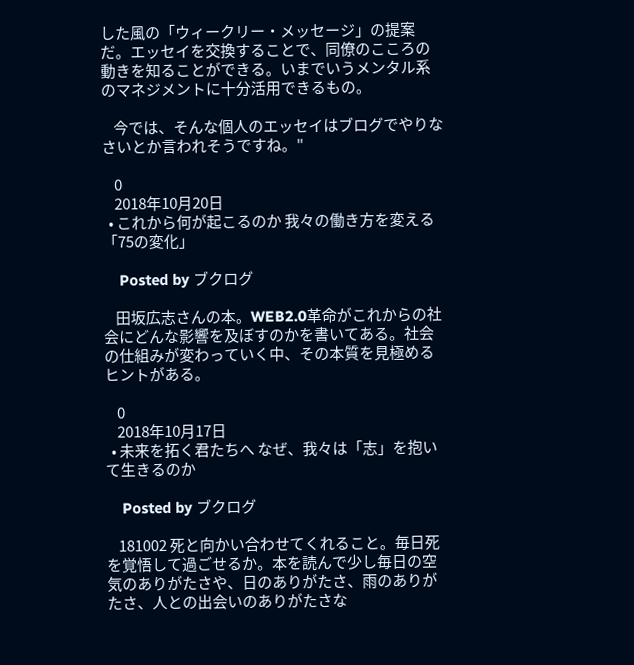した風の「ウィークリー・メッセージ」の提案だ。エッセイを交換することで、同僚のこころの動きを知ることができる。いまでいうメンタル系のマネジメントに十分活用できるもの。

    今では、そんな個人のエッセイはブログでやりなさいとか言われそうですね。"

    0
    2018年10月20日
  • これから何が起こるのか 我々の働き方を変える「75の変化」

    Posted by ブクログ

    田坂広志さんの本。WEB2.0革命がこれからの社会にどんな影響を及ぼすのかを書いてある。社会の仕組みが変わっていく中、その本質を見極めるヒントがある。

    0
    2018年10月17日
  • 未来を拓く君たちへ なぜ、我々は「志」を抱いて生きるのか

    Posted by ブクログ

    181002 死と向かい合わせてくれること。毎日死を覚悟して過ごせるか。本を読んで少し毎日の空気のありがたさや、日のありがたさ、雨のありがたさ、人との出会いのありがたさな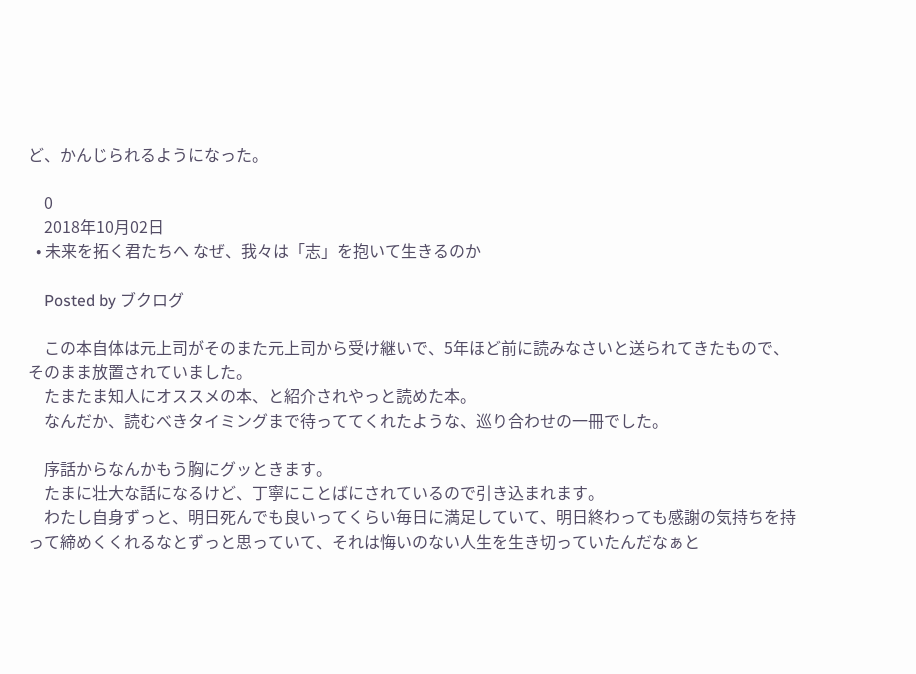ど、かんじられるようになった。

    0
    2018年10月02日
  • 未来を拓く君たちへ なぜ、我々は「志」を抱いて生きるのか

    Posted by ブクログ

    この本自体は元上司がそのまた元上司から受け継いで、5年ほど前に読みなさいと送られてきたもので、そのまま放置されていました。
    たまたま知人にオススメの本、と紹介されやっと読めた本。
    なんだか、読むべきタイミングまで待っててくれたような、巡り合わせの一冊でした。

    序話からなんかもう胸にグッときます。
    たまに壮大な話になるけど、丁寧にことばにされているので引き込まれます。
    わたし自身ずっと、明日死んでも良いってくらい毎日に満足していて、明日終わっても感謝の気持ちを持って締めくくれるなとずっと思っていて、それは悔いのない人生を生き切っていたんだなぁと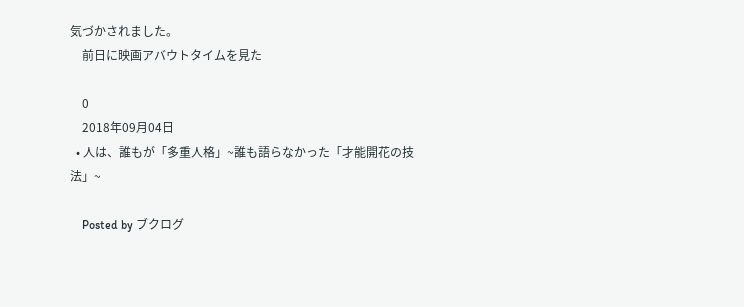気づかされました。
    前日に映画アバウトタイムを見た

    0
    2018年09月04日
  • 人は、誰もが「多重人格」~誰も語らなかった「才能開花の技法」~

    Posted by ブクログ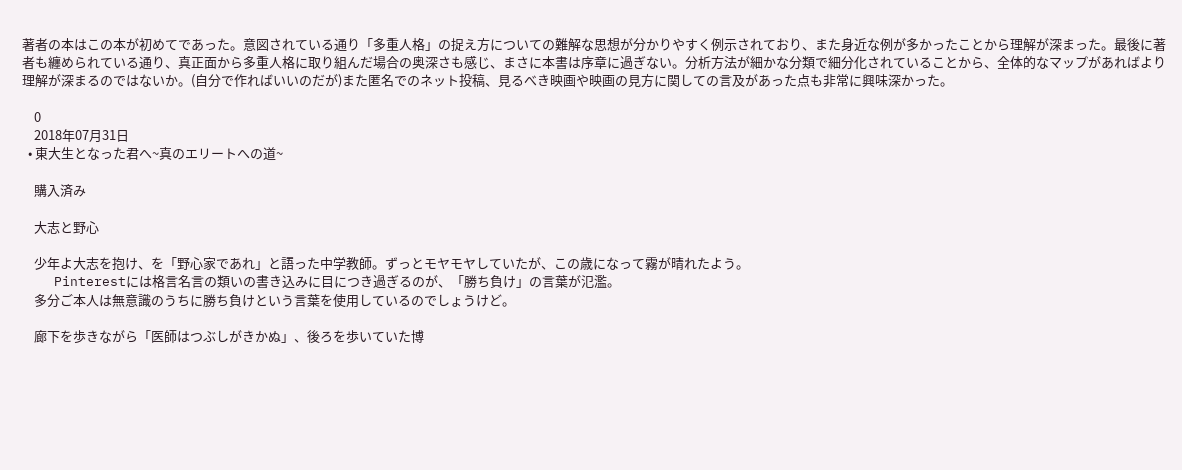著者の本はこの本が初めてであった。意図されている通り「多重人格」の捉え方についての難解な思想が分かりやすく例示されており、また身近な例が多かったことから理解が深まった。最後に著者も纏められている通り、真正面から多重人格に取り組んだ場合の奥深さも感じ、まさに本書は序章に過ぎない。分析方法が細かな分類で細分化されていることから、全体的なマップがあればより理解が深まるのではないか。(自分で作ればいいのだが)また匿名でのネット投稿、見るべき映画や映画の見方に関しての言及があった点も非常に興味深かった。

    0
    2018年07月31日
  • 東大生となった君へ~真のエリートへの道~

    購入済み

    大志と野心

    少年よ大志を抱け、を「野心家であれ」と語った中学教師。ずっとモヤモヤしていたが、この歳になって霧が晴れたよう。
    Pinterestには格言名言の類いの書き込みに目につき過ぎるのが、「勝ち負け」の言葉が氾濫。
    多分ご本人は無意識のうちに勝ち負けという言葉を使用しているのでしょうけど。

    廊下を歩きながら「医師はつぶしがきかぬ」、後ろを歩いていた博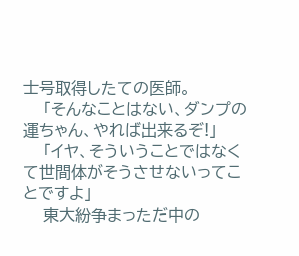士号取得したての医師。
    「そんなことはない、ダンプの運ちゃん、やれば出来るぞ!」
    「イヤ、そういうことではなくて世間体がそうさせないってことですよ」
    東大紛争まっただ中の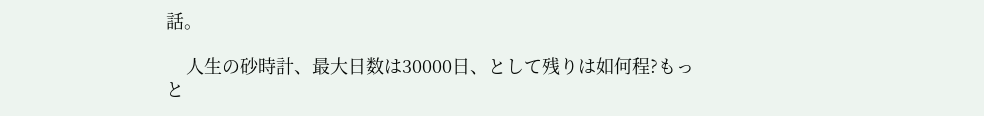話。

    人生の砂時計、最大日数は30000日、として残りは如何程?もっと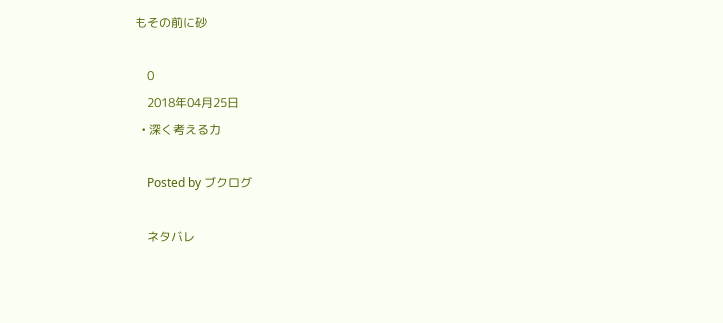もその前に砂

    0
    2018年04月25日
  • 深く考える力

    Posted by ブクログ

    ネタバレ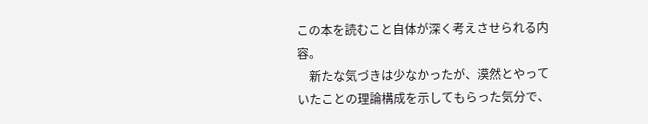この本を読むこと自体が深く考えさせられる内容。
    新たな気づきは少なかったが、漠然とやっていたことの理論構成を示してもらった気分で、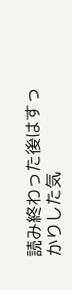読み終わった後はすっかりした気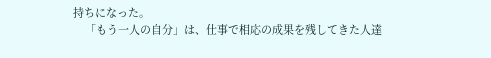持ちになった。
    「もう一人の自分」は、仕事で相応の成果を残してきた人達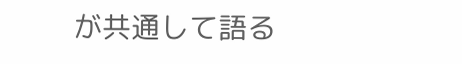が共通して語る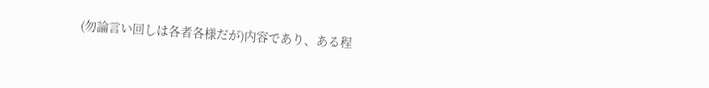(勿論言い回しは各者各様だが)内容であり、ある程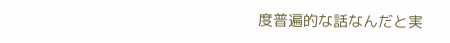度普遍的な話なんだと実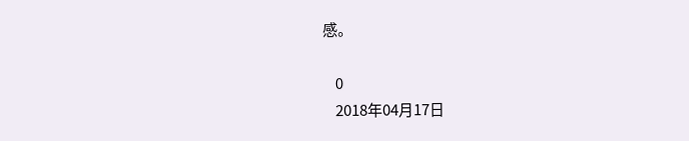感。

    0
    2018年04月17日